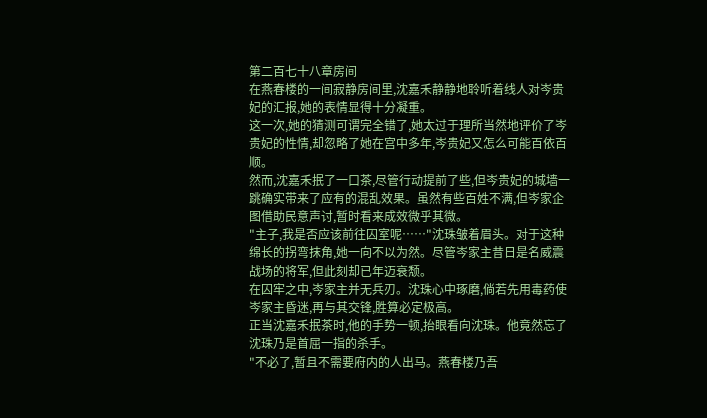第二百七十八章房间
在燕春楼的一间寂静房间里,沈嘉禾静静地聆听着线人对岑贵妃的汇报,她的表情显得十分凝重。
这一次,她的猜测可谓完全错了,她太过于理所当然地评价了岑贵妃的性情,却忽略了她在宫中多年,岑贵妃又怎么可能百依百顺。
然而,沈嘉禾抿了一口茶,尽管行动提前了些,但岑贵妃的城墙一跳确实带来了应有的混乱效果。虽然有些百姓不满,但岑家企图借助民意声讨,暂时看来成效微乎其微。
"主子,我是否应该前往囚室呢……"沈珠皱着眉头。对于这种绵长的拐弯抹角,她一向不以为然。尽管岑家主昔日是名威震战场的将军,但此刻却已年迈衰颓。
在囚牢之中,岑家主并无兵刃。沈珠心中琢磨,倘若先用毒药使岑家主昏迷,再与其交锋,胜算必定极高。
正当沈嘉禾抿茶时,他的手势一顿,抬眼看向沈珠。他竟然忘了沈珠乃是首屈一指的杀手。
"不必了,暂且不需要府内的人出马。燕春楼乃吾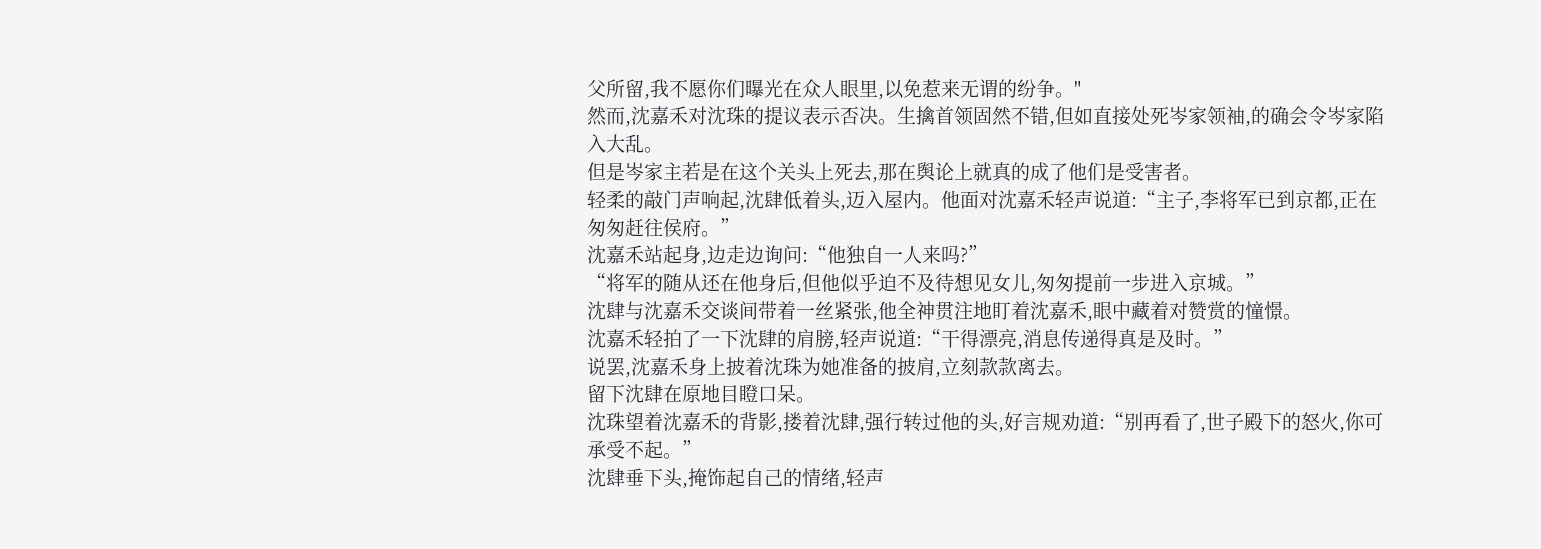父所留,我不愿你们曝光在众人眼里,以免惹来无谓的纷争。"
然而,沈嘉禾对沈珠的提议表示否决。生擒首领固然不错,但如直接处死岑家领袖,的确会令岑家陷入大乱。
但是岑家主若是在这个关头上死去,那在舆论上就真的成了他们是受害者。
轻柔的敲门声响起,沈肆低着头,迈入屋内。他面对沈嘉禾轻声说道:“主子,李将军已到京都,正在匆匆赶往侯府。”
沈嘉禾站起身,边走边询问:“他独自一人来吗?”
“将军的随从还在他身后,但他似乎迫不及待想见女儿,匆匆提前一步进入京城。”
沈肆与沈嘉禾交谈间带着一丝紧张,他全神贯注地盯着沈嘉禾,眼中藏着对赞赏的憧憬。
沈嘉禾轻拍了一下沈肆的肩膀,轻声说道:“干得漂亮,消息传递得真是及时。”
说罢,沈嘉禾身上披着沈珠为她准备的披肩,立刻款款离去。
留下沈肆在原地目瞪口呆。
沈珠望着沈嘉禾的背影,搂着沈肆,强行转过他的头,好言规劝道:“别再看了,世子殿下的怒火,你可承受不起。”
沈肆垂下头,掩饰起自己的情绪,轻声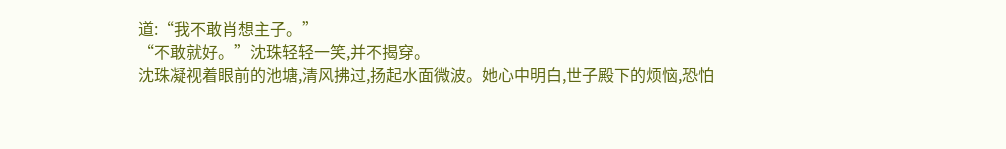道:“我不敢肖想主子。”
“不敢就好。”沈珠轻轻一笑,并不揭穿。
沈珠凝视着眼前的池塘,清风拂过,扬起水面微波。她心中明白,世子殿下的烦恼,恐怕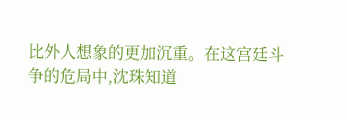比外人想象的更加沉重。在这宫廷斗争的危局中,沈珠知道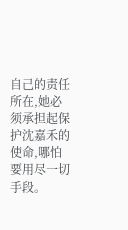自己的责任所在,她必须承担起保护沈嘉禾的使命,哪怕要用尽一切手段。